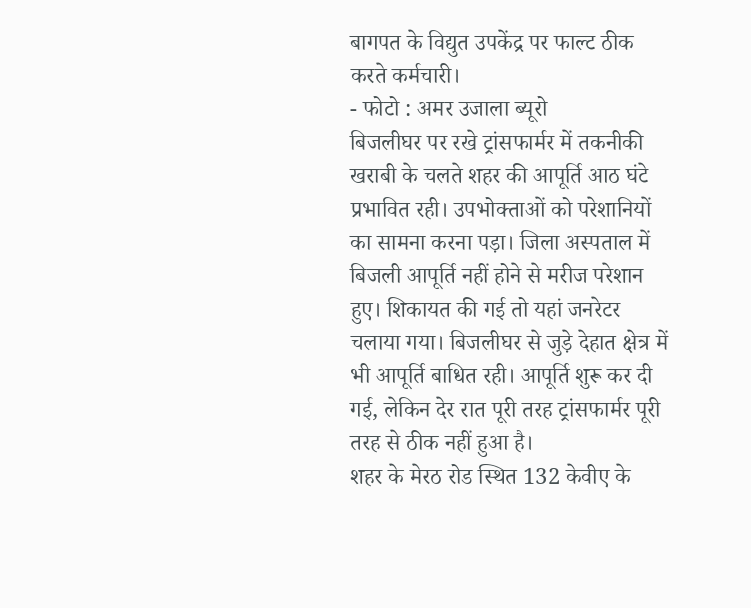बागपत के विद्युत उपकेंद्र पर फाल्ट ठीक करते कर्मचारी।
- फोटो : अमर उजाला ब्यूरो
बिजलीघर पर रखे ट्रांसफार्मर में तकनीकी खराबी के चलते शहर की आपूर्ति आठ घंटे प्रभावित रही। उपभोक्ताओं को परेशानियों का सामना करना पड़ा। जिला अस्पताल में बिजली आपूर्ति नहीं होने से मरीज परेशान हुए। शिकायत की गई तो यहां जनरेटर चलाया गया। बिजलीघर से जुड़े देहात क्षेत्र में भी आपूर्ति बाधित रही। आपूर्ति शुरू कर दी गई, लेकिन देर रात पूरी तरह ट्रांसफार्मर पूरी तरह से ठीक नहीं हुआ है।
शहर के मेरठ रोड स्थित 132 केवीए के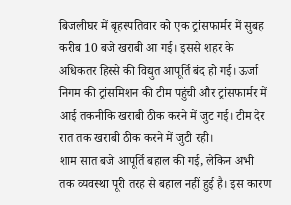बिजलीघर में बृहस्पतिवार को एक ट्रांसफार्मर में सुबह करीब 10 बजे खराबी आ गई। इससे शहर के अधिकतर हिस्से की विद्युत आपूर्ति बंद हो गई। ऊर्जा निगम की ट्रांसमिशन की टीम पहुंची और ट्रांसफार्मर में आई तकनीकि खराबी ठीक करने में जुट गई। टीम देर रात तक खराबी ठीक करने में जुटी रही।
शाम सात बजे आपूर्ति बहाल की गई, लेकिन अभी तक व्यवस्था पूरी तरह से बहाल नहीं हुई है। इस कारण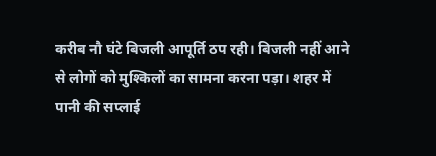करीब नौ घंटे बिजली आपूर्ति ठप रही। बिजली नहीं आने से लोगों को मुश्किलों का सामना करना पड़ा। शहर में पानी की सप्लाई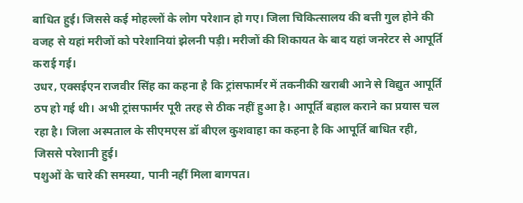बाधित हुई। जिससे कई मोहल्लों के लोग परेशान हो गए। जिला चिकित्सालय की बत्ती गुल होने की वजह से यहां मरीजों को परेशानियां झेलनी पड़ी। मरीजों की शिकायत के बाद यहां जनरेटर से आपूर्ति कराई गई।
उधर, एक्सईएन राजवीर सिंह का कहना है कि ट्रांसफार्मर में तकनीकी खराबी आने से विद्युत आपूर्ति ठप हो गई थी। अभी ट्रांसफार्मर पूरी तरह से ठीक नहीं हुआ है। आपूर्ति बहाल कराने का प्रयास चल रहा है। जिला अस्पताल के सीएमएस डॉ बीएल कुशवाहा का कहना है कि आपूर्ति बाधित रही, जिससे परेशानी हुई।
पशुओं के चारे की समस्या, पानी नहीं मिला बागपत।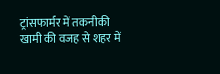ट्रांसफार्मर में तकनीकी खामी की वजह से शहर में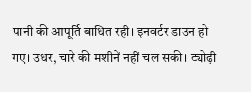पानी की आपूर्ति बाधित रही। इनवर्टर डाउन हो गए। उधर, चारे की मशीनें नहीं चल सकी। ट्योढ़ी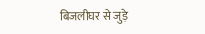बिजलीघर से जुड़े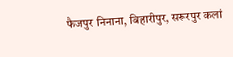फैजपुर निनाना, बिहारीपुर, सरूरपुर कलां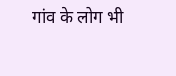गांव के लोग भी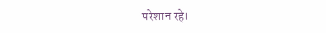परेशान रहे।